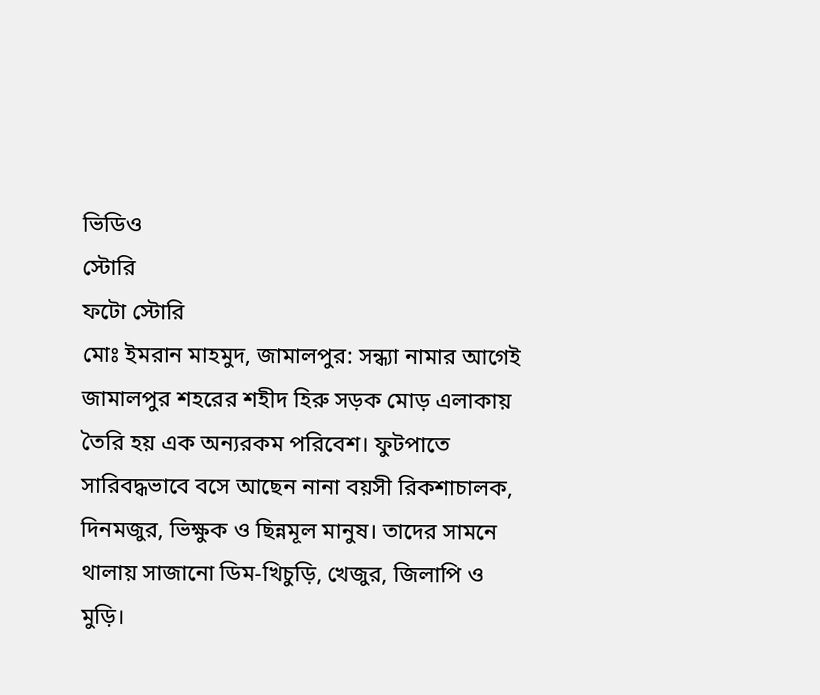ভিডিও
স্টোরি
ফটো স্টোরি
মোঃ ইমরান মাহমুদ, জামালপুর: সন্ধ্যা নামার আগেই জামালপুর শহরের শহীদ হিরু সড়ক মোড় এলাকায় তৈরি হয় এক অন্যরকম পরিবেশ। ফুটপাতে সারিবদ্ধভাবে বসে আছেন নানা বয়সী রিকশাচালক, দিনমজুর, ভিক্ষুক ও ছিন্নমূল মানুষ। তাদের সামনে থালায় সাজানো ডিম-খিচুড়ি, খেজুর, জিলাপি ও মুড়ি।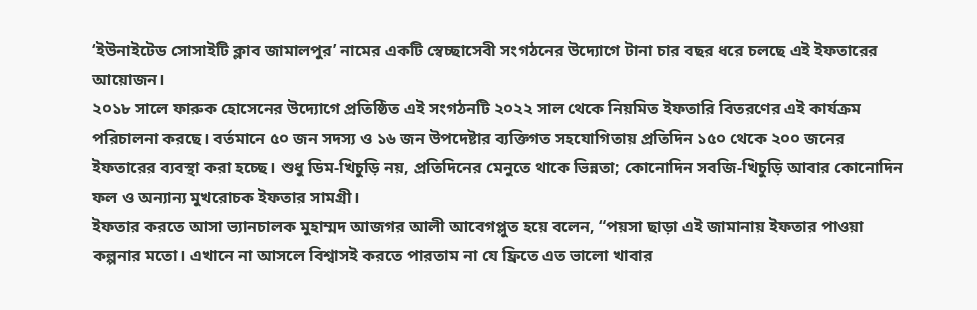‘ইউনাইটেড সোসাইটি ক্লাব জামালপুর’ নামের একটি স্বেচ্ছাসেবী সংগঠনের উদ্যোগে টানা চার বছর ধরে চলছে এই ইফতারের আয়োজন।
২০১৮ সালে ফারুক হোসেনের উদ্যোগে প্রতিষ্ঠিত এই সংগঠনটি ২০২২ সাল থেকে নিয়মিত ইফতারি বিতরণের এই কার্যক্রম পরিচালনা করছে। বর্তমানে ৫০ জন সদস্য ও ১৬ জন উপদেষ্টার ব্যক্তিগত সহযোগিতায় প্রতিদিন ১৫০ থেকে ২০০ জনের ইফতারের ব্যবস্থা করা হচ্ছে। শুধু ডিম-খিচুড়ি নয়, প্রতিদিনের মেনুতে থাকে ভিন্নতা; কোনোদিন সবজি-খিচুড়ি আবার কোনোদিন ফল ও অন্যান্য মুখরোচক ইফতার সামগ্রী।
ইফতার করতে আসা ভ্যানচালক মুহাম্মদ আজগর আলী আবেগপ্লুত হয়ে বলেন, “পয়সা ছাড়া এই জামানায় ইফতার পাওয়া কল্পনার মতো। এখানে না আসলে বিশ্বাসই করতে পারতাম না যে ফ্রিতে এত ভালো খাবার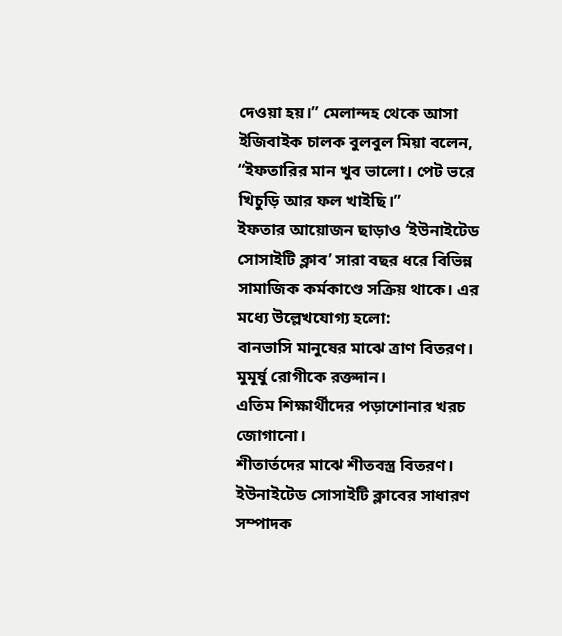দেওয়া হয়।” মেলান্দহ থেকে আসা ইজিবাইক চালক বুলবুল মিয়া বলেন, “ইফতারির মান খুব ভালো। পেট ভরে খিচুড়ি আর ফল খাইছি।”
ইফতার আয়োজন ছাড়াও ‘ইউনাইটেড সোসাইটি ক্লাব’ সারা বছর ধরে বিভিন্ন সামাজিক কর্মকাণ্ডে সক্রিয় থাকে। এর মধ্যে উল্লেখযোগ্য হলো:
বানভাসি মানুষের মাঝে ত্রাণ বিতরণ।
মুমূর্ষু রোগীকে রক্তদান।
এতিম শিক্ষার্থীদের পড়াশোনার খরচ জোগানো।
শীতার্তদের মাঝে শীতবস্ত্র বিতরণ।
ইউনাইটেড সোসাইটি ক্লাবের সাধারণ সম্পাদক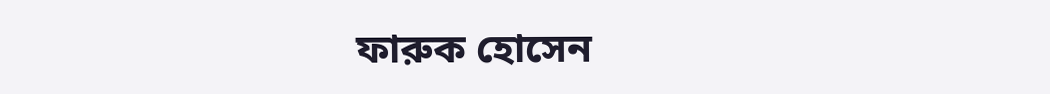ফারুক হোসেন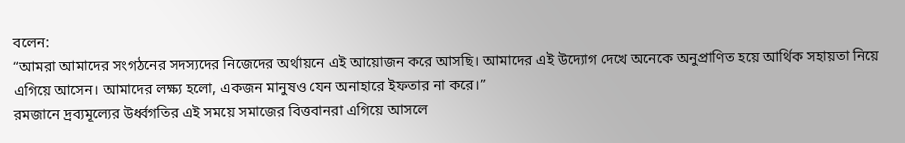বলেন:
“আমরা আমাদের সংগঠনের সদস্যদের নিজেদের অর্থায়নে এই আয়োজন করে আসছি। আমাদের এই উদ্যোগ দেখে অনেকে অনুপ্রাণিত হয়ে আর্থিক সহায়তা নিয়ে এগিয়ে আসেন। আমাদের লক্ষ্য হলো, একজন মানুষও যেন অনাহারে ইফতার না করে।”
রমজানে দ্রব্যমূল্যের উর্ধ্বগতির এই সময়ে সমাজের বিত্তবানরা এগিয়ে আসলে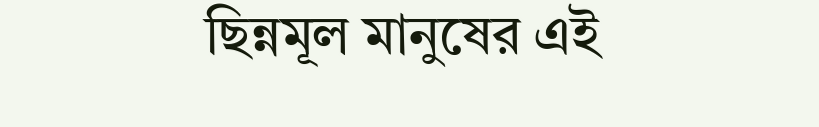ছিন্নমূল মানুষের এই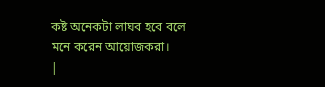কষ্ট অনেকটা লাঘব হবে বলে মনে করেন আয়োজকরা।
|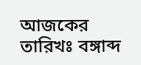আজকের তারিখঃ বঙ্গাব্দ